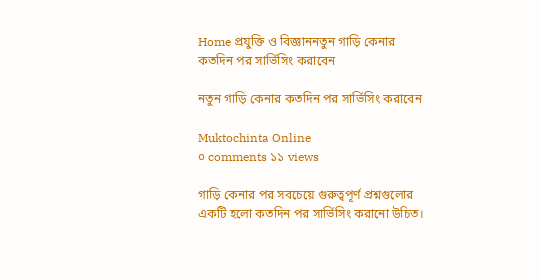Home প্রযুক্তি ও বিজ্ঞাননতুন গাড়ি কেনার কতদিন পর সার্ভিসিং করাবেন

নতুন গাড়ি কেনার কতদিন পর সার্ভিসিং করাবেন

Muktochinta Online
০ comments ১১ views

গাড়ি কেনার পর সবচেয়ে গুরুত্বপূর্ণ প্রশ্নগুলোর একটি হলো কতদিন পর সার্ভিসিং করানো উচিত।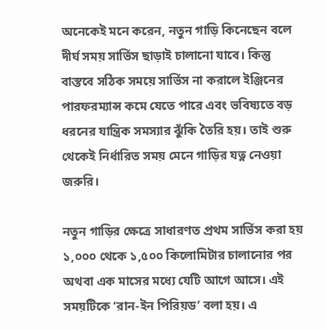অনেকেই মনে করেন, নতুন গাড়ি কিনেছেন বলে দীর্ঘ সময় সার্ভিস ছাড়াই চালানো যাবে। কিন্তু বাস্তবে সঠিক সময়ে সার্ভিস না করালে ইঞ্জিনের পারফরম্যান্স কমে যেতে পারে এবং ভবিষ্যতে বড় ধরনের যান্ত্রিক সমস্যার ঝুঁকি তৈরি হয়। তাই শুরু থেকেই নির্ধারিত সময় মেনে গাড়ির যত্ন নেওয়া জরুরি।

নতুন গাড়ির ক্ষেত্রে সাধারণত প্রথম সার্ভিস করা হয় ১,০০০ থেকে ১,৫০০ কিলোমিটার চালানোর পর অথবা এক মাসের মধ্যে যেটি আগে আসে। এই সময়টিকে ‘রান-ইন পিরিয়ড’ বলা হয়। এ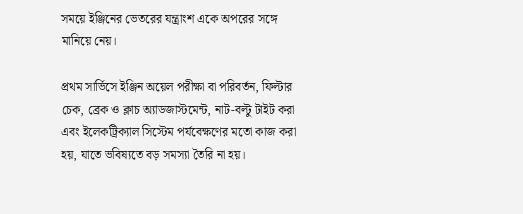সময়ে ইঞ্জিনের ভেতরের যন্ত্রাংশ একে অপরের সঙ্গে মানিয়ে নেয়।

প্রথম সার্ভিসে ইঞ্জিন অয়েল পরীক্ষা বা পরিবর্তন, ফিল্টার চেক, ব্রেক ও ক্লাচ অ্যাডজাস্টমেন্ট, নাট-বল্টু টাইট করা এবং ইলেকট্রিক্যাল সিস্টেম পর্যবেক্ষণের মতো কাজ করা হয়, যাতে ভবিষ্যতে বড় সমস্যা তৈরি না হয়।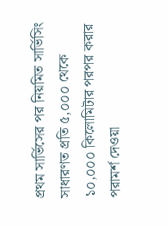প্রথম সার্ভিসের পর নিয়মিত সার্ভিসিং সাধারণত প্রতি ৫,০০০ থেকে ১০,০০০ কিলোমিটার পরপর করার পরামর্শ দেওয়া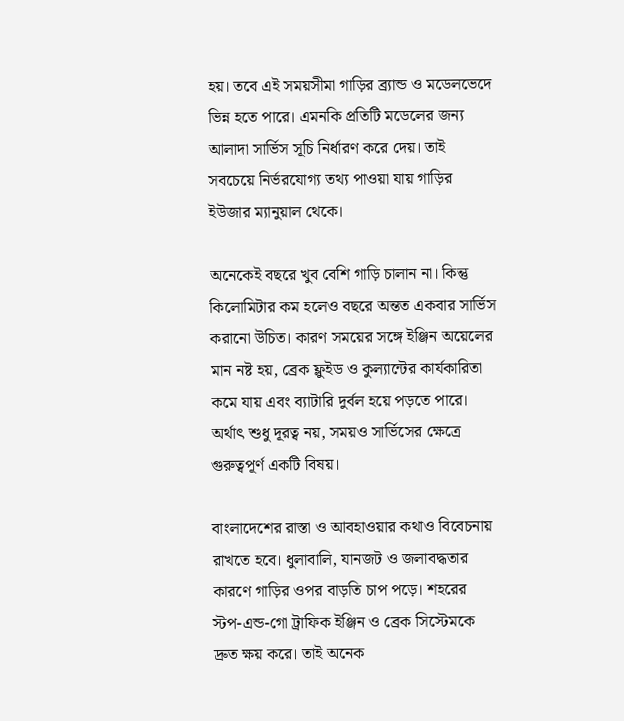হয়। তবে এই সময়সীমা গাড়ির ব্র্যান্ড ও মডেলভেদে ভিন্ন হতে পারে। এমনকি প্রতিটি মডেলের জন্য আলাদা সার্ভিস সূচি নির্ধারণ করে দেয়। তাই সবচেয়ে নির্ভরযোগ্য তথ্য পাওয়া যায় গাড়ির ইউজার ম্যানুয়াল থেকে।

অনেকেই বছরে খুব বেশি গাড়ি চালান না। কিন্তু কিলোমিটার কম হলেও বছরে অন্তত একবার সার্ভিস করানো উচিত। কারণ সময়ের সঙ্গে ইঞ্জিন অয়েলের মান নষ্ট হয়, ব্রেক ফ্লুইড ও কুল্যান্টের কার্যকারিতা কমে যায় এবং ব্যাটারি দুর্বল হয়ে পড়তে পারে। অর্থাৎ শুধু দূরত্ব নয়, সময়ও সার্ভিসের ক্ষেত্রে গুরুত্বপূর্ণ একটি বিষয়।

বাংলাদেশের রাস্তা ও আবহাওয়ার কথাও বিবেচনায় রাখতে হবে। ধুলাবালি, যানজট ও জলাবদ্ধতার কারণে গাড়ির ওপর বাড়তি চাপ পড়ে। শহরের স্টপ-এন্ড-গো ট্রাফিক ইঞ্জিন ও ব্রেক সিস্টেমকে দ্রুত ক্ষয় করে। তাই অনেক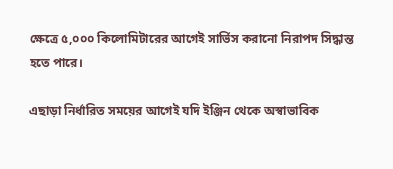ক্ষেত্রে ৫,০০০ কিলোমিটারের আগেই সার্ভিস করানো নিরাপদ সিদ্ধান্ত হতে পারে।

এছাড়া নির্ধারিত সময়ের আগেই যদি ইঞ্জিন থেকে অস্বাভাবিক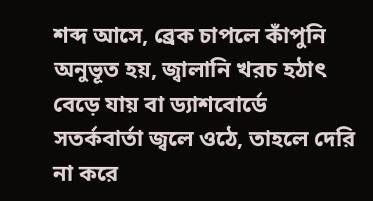শব্দ আসে, ব্রেক চাপলে কাঁপুনি অনুভূত হয়, জ্বালানি খরচ হঠাৎ বেড়ে যায় বা ড্যাশবোর্ডে সতর্কবার্তা জ্বলে ওঠে, তাহলে দেরি না করে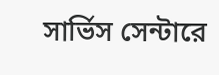সার্ভিস সেন্টারে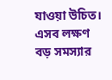যাওয়া উচিত। এসব লক্ষণ বড় সমস্যার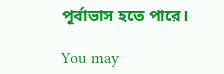পূর্বাভাস হতে পারে।

You may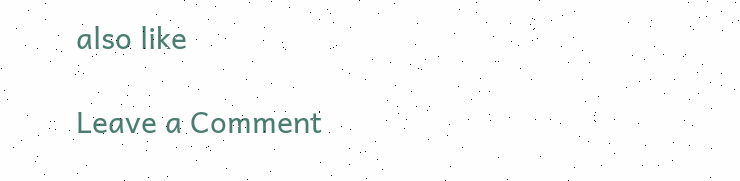also like

Leave a Comment